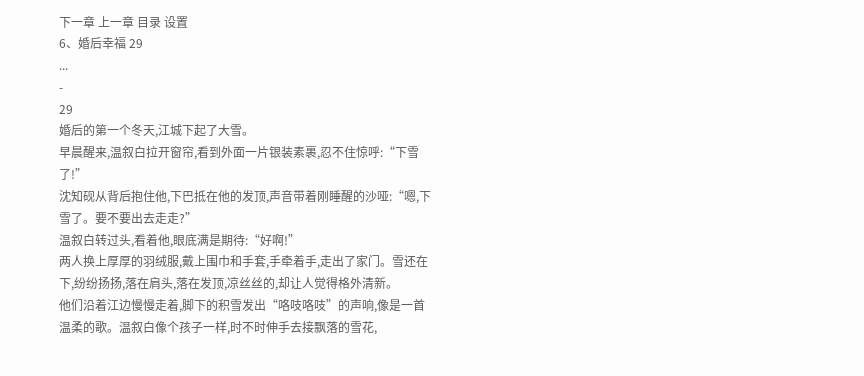下一章 上一章 目录 设置
6、婚后幸福 29
...
-
29
婚后的第一个冬天,江城下起了大雪。
早晨醒来,温叙白拉开窗帘,看到外面一片银装素裹,忍不住惊呼:“下雪了!”
沈知砚从背后抱住他,下巴抵在他的发顶,声音带着刚睡醒的沙哑:“嗯,下雪了。要不要出去走走?”
温叙白转过头,看着他,眼底满是期待:“好啊!”
两人换上厚厚的羽绒服,戴上围巾和手套,手牵着手,走出了家门。雪还在下,纷纷扬扬,落在肩头,落在发顶,凉丝丝的,却让人觉得格外清新。
他们沿着江边慢慢走着,脚下的积雪发出“咯吱咯吱”的声响,像是一首温柔的歌。温叙白像个孩子一样,时不时伸手去接飘落的雪花,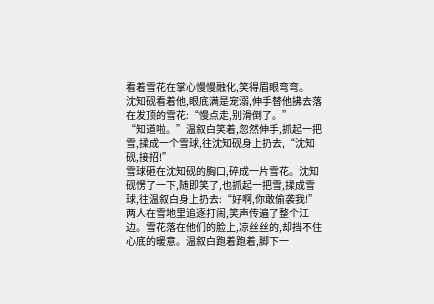看着雪花在掌心慢慢融化,笑得眉眼弯弯。
沈知砚看着他,眼底满是宠溺,伸手替他拂去落在发顶的雪花:“慢点走,别滑倒了。”
“知道啦。”温叙白笑着,忽然伸手,抓起一把雪,揉成一个雪球,往沈知砚身上扔去,“沈知砚,接招!”
雪球砸在沈知砚的胸口,碎成一片雪花。沈知砚愣了一下,随即笑了,也抓起一把雪,揉成雪球,往温叙白身上扔去:“好啊,你敢偷袭我!”
两人在雪地里追逐打闹,笑声传遍了整个江边。雪花落在他们的脸上,凉丝丝的,却挡不住心底的暖意。温叙白跑着跑着,脚下一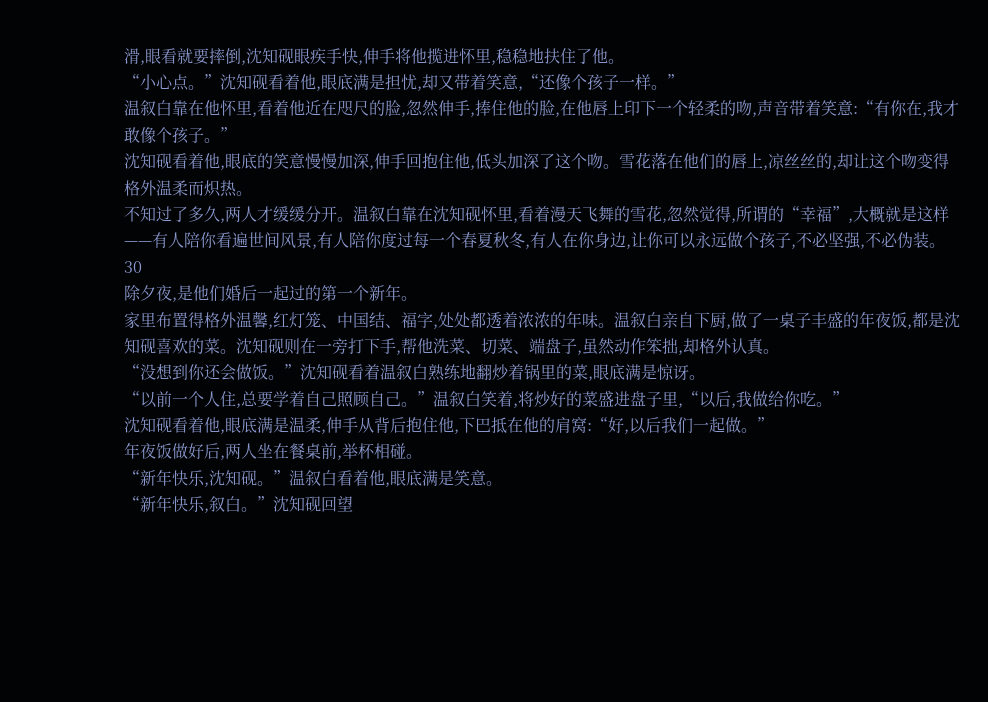滑,眼看就要摔倒,沈知砚眼疾手快,伸手将他揽进怀里,稳稳地扶住了他。
“小心点。”沈知砚看着他,眼底满是担忧,却又带着笑意,“还像个孩子一样。”
温叙白靠在他怀里,看着他近在咫尺的脸,忽然伸手,捧住他的脸,在他唇上印下一个轻柔的吻,声音带着笑意:“有你在,我才敢像个孩子。”
沈知砚看着他,眼底的笑意慢慢加深,伸手回抱住他,低头加深了这个吻。雪花落在他们的唇上,凉丝丝的,却让这个吻变得格外温柔而炽热。
不知过了多久,两人才缓缓分开。温叙白靠在沈知砚怀里,看着漫天飞舞的雪花,忽然觉得,所谓的“幸福”,大概就是这样——有人陪你看遍世间风景,有人陪你度过每一个春夏秋冬,有人在你身边,让你可以永远做个孩子,不必坚强,不必伪装。
30
除夕夜,是他们婚后一起过的第一个新年。
家里布置得格外温馨,红灯笼、中国结、福字,处处都透着浓浓的年味。温叙白亲自下厨,做了一桌子丰盛的年夜饭,都是沈知砚喜欢的菜。沈知砚则在一旁打下手,帮他洗菜、切菜、端盘子,虽然动作笨拙,却格外认真。
“没想到你还会做饭。”沈知砚看着温叙白熟练地翻炒着锅里的菜,眼底满是惊讶。
“以前一个人住,总要学着自己照顾自己。”温叙白笑着,将炒好的菜盛进盘子里,“以后,我做给你吃。”
沈知砚看着他,眼底满是温柔,伸手从背后抱住他,下巴抵在他的肩窝:“好,以后我们一起做。”
年夜饭做好后,两人坐在餐桌前,举杯相碰。
“新年快乐,沈知砚。”温叙白看着他,眼底满是笑意。
“新年快乐,叙白。”沈知砚回望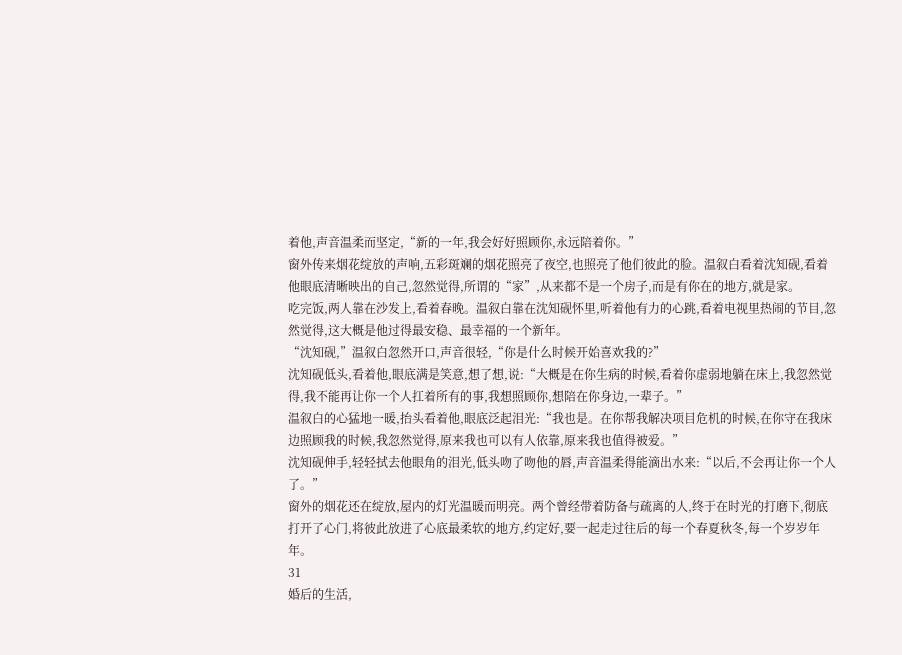着他,声音温柔而坚定,“新的一年,我会好好照顾你,永远陪着你。”
窗外传来烟花绽放的声响,五彩斑斓的烟花照亮了夜空,也照亮了他们彼此的脸。温叙白看着沈知砚,看着他眼底清晰映出的自己,忽然觉得,所谓的“家”,从来都不是一个房子,而是有你在的地方,就是家。
吃完饭,两人靠在沙发上,看着春晚。温叙白靠在沈知砚怀里,听着他有力的心跳,看着电视里热闹的节目,忽然觉得,这大概是他过得最安稳、最幸福的一个新年。
“沈知砚,”温叙白忽然开口,声音很轻,“你是什么时候开始喜欢我的?”
沈知砚低头,看着他,眼底满是笑意,想了想,说:“大概是在你生病的时候,看着你虚弱地躺在床上,我忽然觉得,我不能再让你一个人扛着所有的事,我想照顾你,想陪在你身边,一辈子。”
温叙白的心猛地一暖,抬头看着他,眼底泛起泪光:“我也是。在你帮我解决项目危机的时候,在你守在我床边照顾我的时候,我忽然觉得,原来我也可以有人依靠,原来我也值得被爱。”
沈知砚伸手,轻轻拭去他眼角的泪光,低头吻了吻他的唇,声音温柔得能滴出水来:“以后,不会再让你一个人了。”
窗外的烟花还在绽放,屋内的灯光温暖而明亮。两个曾经带着防备与疏离的人,终于在时光的打磨下,彻底打开了心门,将彼此放进了心底最柔软的地方,约定好,要一起走过往后的每一个春夏秋冬,每一个岁岁年年。
31
婚后的生活,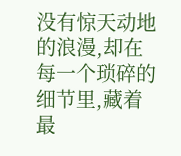没有惊天动地的浪漫,却在每一个琐碎的细节里,藏着最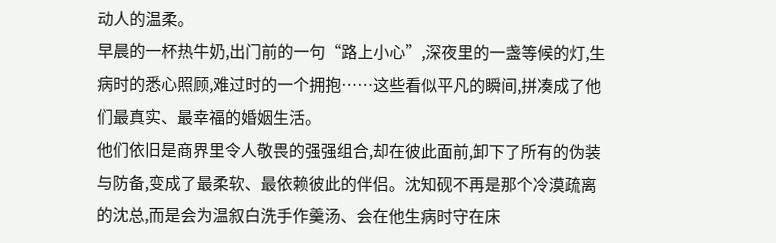动人的温柔。
早晨的一杯热牛奶,出门前的一句“路上小心”,深夜里的一盏等候的灯,生病时的悉心照顾,难过时的一个拥抱……这些看似平凡的瞬间,拼凑成了他们最真实、最幸福的婚姻生活。
他们依旧是商界里令人敬畏的强强组合,却在彼此面前,卸下了所有的伪装与防备,变成了最柔软、最依赖彼此的伴侣。沈知砚不再是那个冷漠疏离的沈总,而是会为温叙白洗手作羹汤、会在他生病时守在床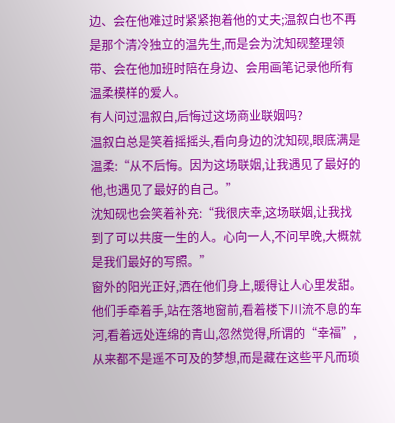边、会在他难过时紧紧抱着他的丈夫;温叙白也不再是那个清冷独立的温先生,而是会为沈知砚整理领带、会在他加班时陪在身边、会用画笔记录他所有温柔模样的爱人。
有人问过温叙白,后悔过这场商业联姻吗?
温叙白总是笑着摇摇头,看向身边的沈知砚,眼底满是温柔:“从不后悔。因为这场联姻,让我遇见了最好的他,也遇见了最好的自己。”
沈知砚也会笑着补充:“我很庆幸,这场联姻,让我找到了可以共度一生的人。心向一人,不问早晚,大概就是我们最好的写照。”
窗外的阳光正好,洒在他们身上,暖得让人心里发甜。他们手牵着手,站在落地窗前,看着楼下川流不息的车河,看着远处连绵的青山,忽然觉得,所谓的“幸福”,从来都不是遥不可及的梦想,而是藏在这些平凡而琐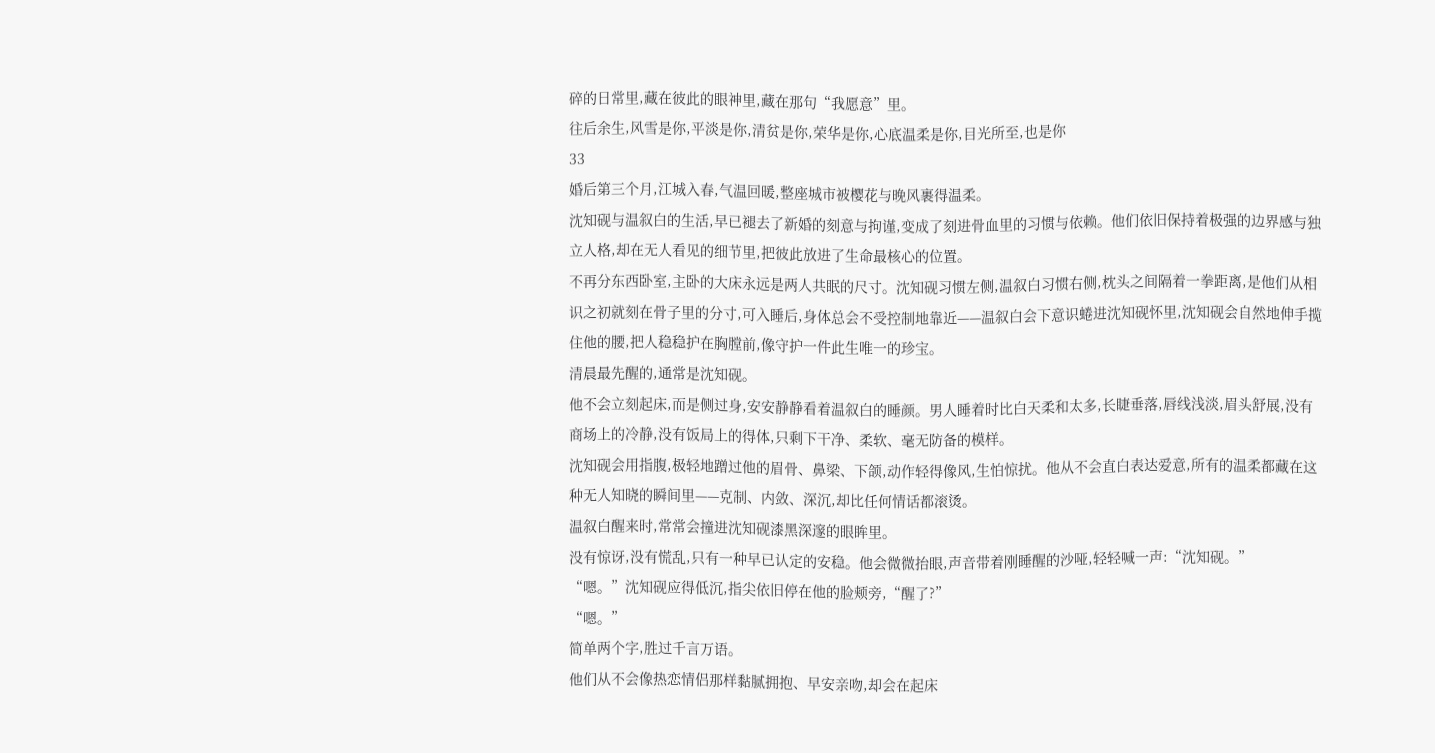碎的日常里,藏在彼此的眼神里,藏在那句“我愿意”里。
往后余生,风雪是你,平淡是你,清贫是你,荣华是你,心底温柔是你,目光所至,也是你
33
婚后第三个月,江城入春,气温回暖,整座城市被樱花与晚风裹得温柔。
沈知砚与温叙白的生活,早已褪去了新婚的刻意与拘谨,变成了刻进骨血里的习惯与依赖。他们依旧保持着极强的边界感与独立人格,却在无人看见的细节里,把彼此放进了生命最核心的位置。
不再分东西卧室,主卧的大床永远是两人共眠的尺寸。沈知砚习惯左侧,温叙白习惯右侧,枕头之间隔着一拳距离,是他们从相识之初就刻在骨子里的分寸,可入睡后,身体总会不受控制地靠近——温叙白会下意识蜷进沈知砚怀里,沈知砚会自然地伸手揽住他的腰,把人稳稳护在胸膛前,像守护一件此生唯一的珍宝。
清晨最先醒的,通常是沈知砚。
他不会立刻起床,而是侧过身,安安静静看着温叙白的睡颜。男人睡着时比白天柔和太多,长睫垂落,唇线浅淡,眉头舒展,没有商场上的冷静,没有饭局上的得体,只剩下干净、柔软、毫无防备的模样。
沈知砚会用指腹,极轻地蹭过他的眉骨、鼻梁、下颌,动作轻得像风,生怕惊扰。他从不会直白表达爱意,所有的温柔都藏在这种无人知晓的瞬间里——克制、内敛、深沉,却比任何情话都滚烫。
温叙白醒来时,常常会撞进沈知砚漆黑深邃的眼眸里。
没有惊讶,没有慌乱,只有一种早已认定的安稳。他会微微抬眼,声音带着刚睡醒的沙哑,轻轻喊一声:“沈知砚。”
“嗯。”沈知砚应得低沉,指尖依旧停在他的脸颊旁,“醒了?”
“嗯。”
简单两个字,胜过千言万语。
他们从不会像热恋情侣那样黏腻拥抱、早安亲吻,却会在起床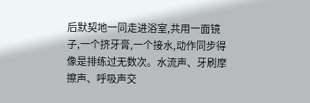后默契地一同走进浴室,共用一面镜子,一个挤牙膏,一个接水,动作同步得像是排练过无数次。水流声、牙刷摩擦声、呼吸声交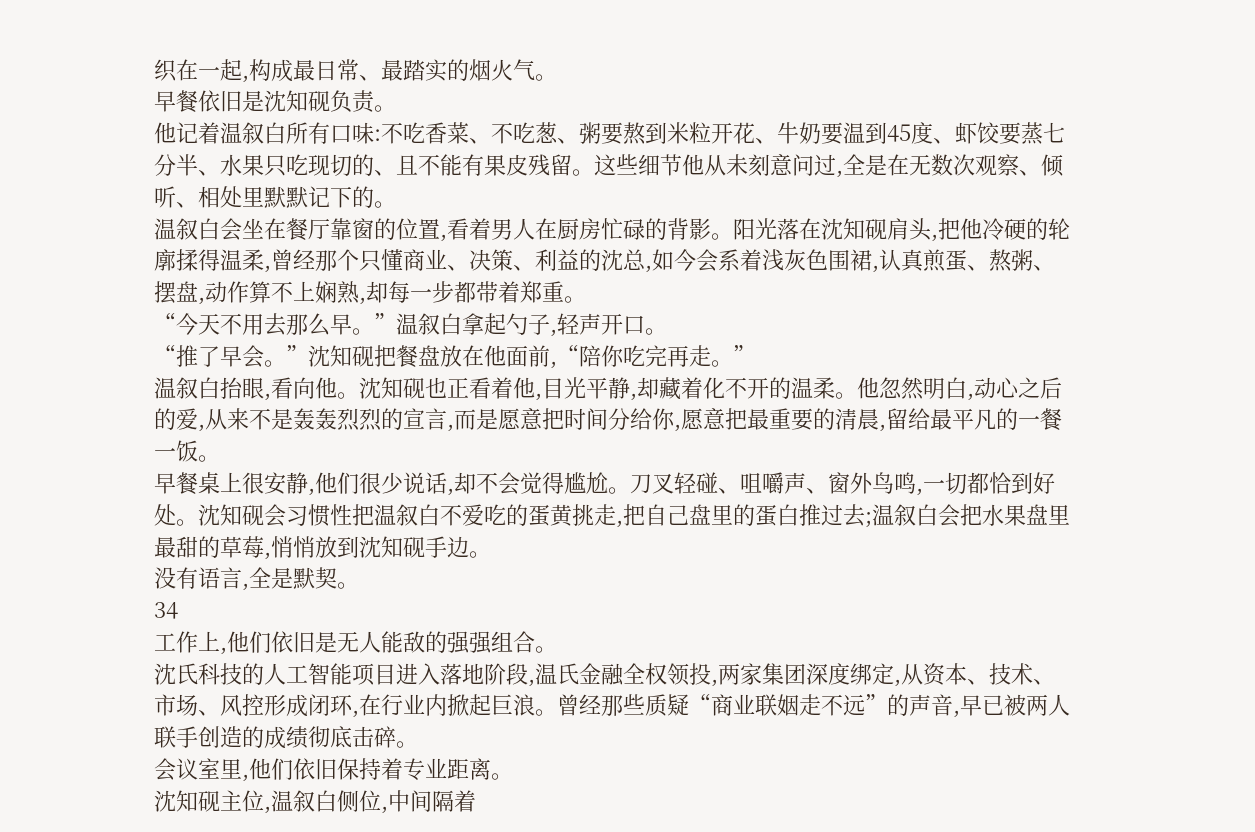织在一起,构成最日常、最踏实的烟火气。
早餐依旧是沈知砚负责。
他记着温叙白所有口味:不吃香菜、不吃葱、粥要熬到米粒开花、牛奶要温到45度、虾饺要蒸七分半、水果只吃现切的、且不能有果皮残留。这些细节他从未刻意问过,全是在无数次观察、倾听、相处里默默记下的。
温叙白会坐在餐厅靠窗的位置,看着男人在厨房忙碌的背影。阳光落在沈知砚肩头,把他冷硬的轮廓揉得温柔,曾经那个只懂商业、决策、利益的沈总,如今会系着浅灰色围裙,认真煎蛋、熬粥、摆盘,动作算不上娴熟,却每一步都带着郑重。
“今天不用去那么早。”温叙白拿起勺子,轻声开口。
“推了早会。”沈知砚把餐盘放在他面前,“陪你吃完再走。”
温叙白抬眼,看向他。沈知砚也正看着他,目光平静,却藏着化不开的温柔。他忽然明白,动心之后的爱,从来不是轰轰烈烈的宣言,而是愿意把时间分给你,愿意把最重要的清晨,留给最平凡的一餐一饭。
早餐桌上很安静,他们很少说话,却不会觉得尴尬。刀叉轻碰、咀嚼声、窗外鸟鸣,一切都恰到好处。沈知砚会习惯性把温叙白不爱吃的蛋黄挑走,把自己盘里的蛋白推过去;温叙白会把水果盘里最甜的草莓,悄悄放到沈知砚手边。
没有语言,全是默契。
34
工作上,他们依旧是无人能敌的强强组合。
沈氏科技的人工智能项目进入落地阶段,温氏金融全权领投,两家集团深度绑定,从资本、技术、市场、风控形成闭环,在行业内掀起巨浪。曾经那些质疑“商业联姻走不远”的声音,早已被两人联手创造的成绩彻底击碎。
会议室里,他们依旧保持着专业距离。
沈知砚主位,温叙白侧位,中间隔着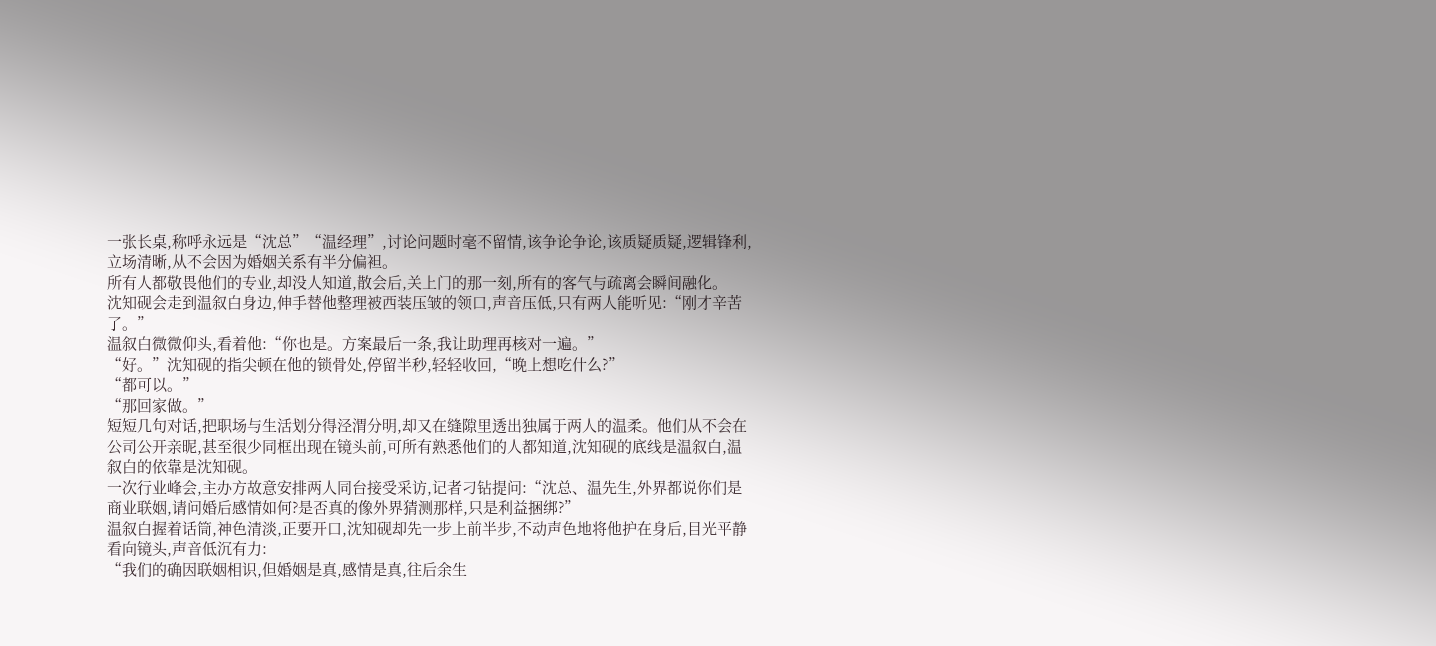一张长桌,称呼永远是“沈总”“温经理”,讨论问题时毫不留情,该争论争论,该质疑质疑,逻辑锋利,立场清晰,从不会因为婚姻关系有半分偏袒。
所有人都敬畏他们的专业,却没人知道,散会后,关上门的那一刻,所有的客气与疏离会瞬间融化。
沈知砚会走到温叙白身边,伸手替他整理被西装压皱的领口,声音压低,只有两人能听见:“刚才辛苦了。”
温叙白微微仰头,看着他:“你也是。方案最后一条,我让助理再核对一遍。”
“好。”沈知砚的指尖顿在他的锁骨处,停留半秒,轻轻收回,“晚上想吃什么?”
“都可以。”
“那回家做。”
短短几句对话,把职场与生活划分得泾渭分明,却又在缝隙里透出独属于两人的温柔。他们从不会在公司公开亲昵,甚至很少同框出现在镜头前,可所有熟悉他们的人都知道,沈知砚的底线是温叙白,温叙白的依靠是沈知砚。
一次行业峰会,主办方故意安排两人同台接受采访,记者刁钻提问:“沈总、温先生,外界都说你们是商业联姻,请问婚后感情如何?是否真的像外界猜测那样,只是利益捆绑?”
温叙白握着话筒,神色清淡,正要开口,沈知砚却先一步上前半步,不动声色地将他护在身后,目光平静看向镜头,声音低沉有力:
“我们的确因联姻相识,但婚姻是真,感情是真,往后余生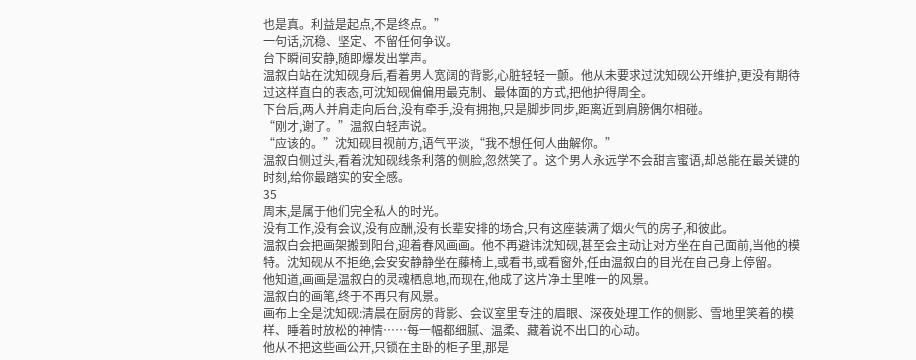也是真。利益是起点,不是终点。”
一句话,沉稳、坚定、不留任何争议。
台下瞬间安静,随即爆发出掌声。
温叙白站在沈知砚身后,看着男人宽阔的背影,心脏轻轻一颤。他从未要求过沈知砚公开维护,更没有期待过这样直白的表态,可沈知砚偏偏用最克制、最体面的方式,把他护得周全。
下台后,两人并肩走向后台,没有牵手,没有拥抱,只是脚步同步,距离近到肩膀偶尔相碰。
“刚才,谢了。”温叙白轻声说。
“应该的。”沈知砚目视前方,语气平淡,“我不想任何人曲解你。”
温叙白侧过头,看着沈知砚线条利落的侧脸,忽然笑了。这个男人永远学不会甜言蜜语,却总能在最关键的时刻,给你最踏实的安全感。
35
周末,是属于他们完全私人的时光。
没有工作,没有会议,没有应酬,没有长辈安排的场合,只有这座装满了烟火气的房子,和彼此。
温叙白会把画架搬到阳台,迎着春风画画。他不再避讳沈知砚,甚至会主动让对方坐在自己面前,当他的模特。沈知砚从不拒绝,会安安静静坐在藤椅上,或看书,或看窗外,任由温叙白的目光在自己身上停留。
他知道,画画是温叙白的灵魂栖息地,而现在,他成了这片净土里唯一的风景。
温叙白的画笔,终于不再只有风景。
画布上全是沈知砚:清晨在厨房的背影、会议室里专注的眉眼、深夜处理工作的侧影、雪地里笑着的模样、睡着时放松的神情……每一幅都细腻、温柔、藏着说不出口的心动。
他从不把这些画公开,只锁在主卧的柜子里,那是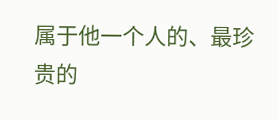属于他一个人的、最珍贵的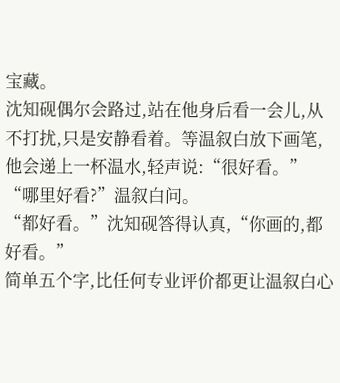宝藏。
沈知砚偶尔会路过,站在他身后看一会儿,从不打扰,只是安静看着。等温叙白放下画笔,他会递上一杯温水,轻声说:“很好看。”
“哪里好看?”温叙白问。
“都好看。”沈知砚答得认真,“你画的,都好看。”
简单五个字,比任何专业评价都更让温叙白心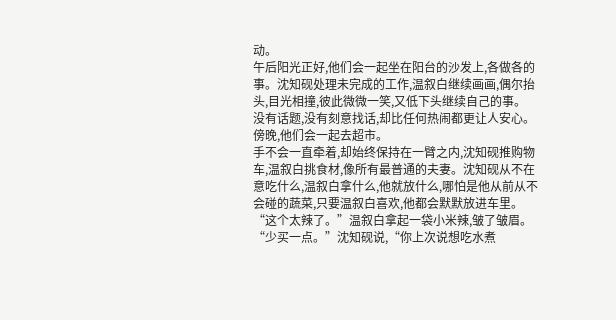动。
午后阳光正好,他们会一起坐在阳台的沙发上,各做各的事。沈知砚处理未完成的工作,温叙白继续画画,偶尔抬头,目光相撞,彼此微微一笑,又低下头继续自己的事。
没有话题,没有刻意找话,却比任何热闹都更让人安心。
傍晚,他们会一起去超市。
手不会一直牵着,却始终保持在一臂之内,沈知砚推购物车,温叙白挑食材,像所有最普通的夫妻。沈知砚从不在意吃什么,温叙白拿什么,他就放什么,哪怕是他从前从不会碰的蔬菜,只要温叙白喜欢,他都会默默放进车里。
“这个太辣了。”温叙白拿起一袋小米辣,皱了皱眉。
“少买一点。”沈知砚说,“你上次说想吃水煮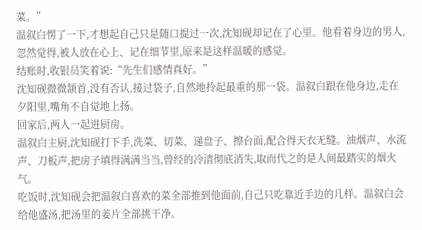菜。”
温叙白愣了一下,才想起自己只是随口提过一次,沈知砚却记在了心里。他看着身边的男人,忽然觉得,被人放在心上、记在细节里,原来是这样温暖的感觉。
结账时,收银员笑着说:“先生们感情真好。”
沈知砚微微颔首,没有否认,接过袋子,自然地拎起最重的那一袋。温叙白跟在他身边,走在夕阳里,嘴角不自觉地上扬。
回家后,两人一起进厨房。
温叙白主厨,沈知砚打下手,洗菜、切菜、递盘子、擦台面,配合得天衣无缝。油烟声、水流声、刀板声,把房子填得满满当当,曾经的冷清彻底消失,取而代之的是人间最踏实的烟火气。
吃饭时,沈知砚会把温叙白喜欢的菜全部推到他面前,自己只吃靠近手边的几样。温叙白会给他盛汤,把汤里的姜片全部挑干净。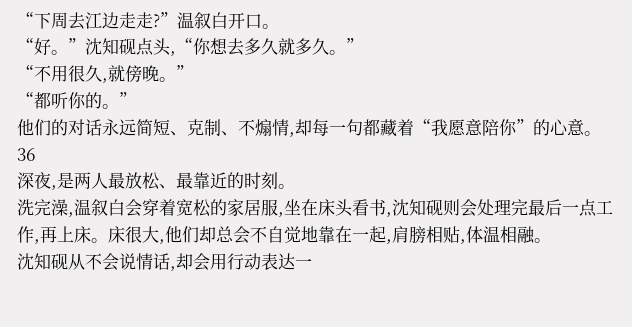“下周去江边走走?”温叙白开口。
“好。”沈知砚点头,“你想去多久就多久。”
“不用很久,就傍晚。”
“都听你的。”
他们的对话永远简短、克制、不煽情,却每一句都藏着“我愿意陪你”的心意。
36
深夜,是两人最放松、最靠近的时刻。
洗完澡,温叙白会穿着宽松的家居服,坐在床头看书,沈知砚则会处理完最后一点工作,再上床。床很大,他们却总会不自觉地靠在一起,肩膀相贴,体温相融。
沈知砚从不会说情话,却会用行动表达一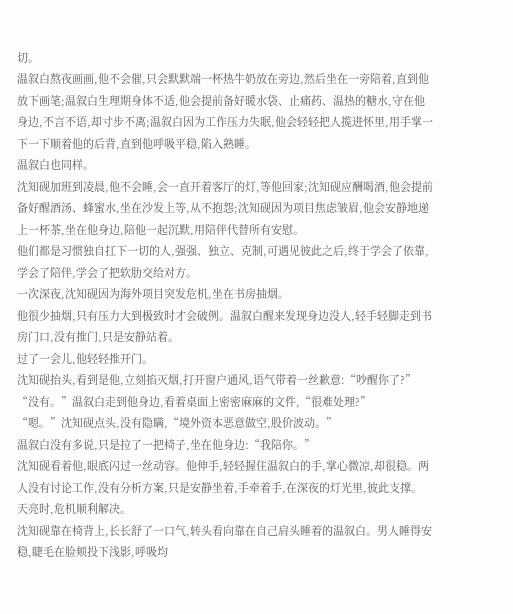切。
温叙白熬夜画画,他不会催,只会默默端一杯热牛奶放在旁边,然后坐在一旁陪着,直到他放下画笔;温叙白生理期身体不适,他会提前备好暖水袋、止痛药、温热的糖水,守在他身边,不言不语,却寸步不离;温叙白因为工作压力失眠,他会轻轻把人揽进怀里,用手掌一下一下顺着他的后背,直到他呼吸平稳,陷入熟睡。
温叙白也同样。
沈知砚加班到凌晨,他不会睡,会一直开着客厅的灯,等他回家;沈知砚应酬喝酒,他会提前备好醒酒汤、蜂蜜水,坐在沙发上等,从不抱怨;沈知砚因为项目焦虑皱眉,他会安静地递上一杯茶,坐在他身边,陪他一起沉默,用陪伴代替所有安慰。
他们都是习惯独自扛下一切的人,强强、独立、克制,可遇见彼此之后,终于学会了依靠,学会了陪伴,学会了把软肋交给对方。
一次深夜,沈知砚因为海外项目突发危机,坐在书房抽烟。
他很少抽烟,只有压力大到极致时才会破例。温叙白醒来发现身边没人,轻手轻脚走到书房门口,没有推门,只是安静站着。
过了一会儿,他轻轻推开门。
沈知砚抬头,看到是他,立刻掐灭烟,打开窗户通风,语气带着一丝歉意:“吵醒你了?”
“没有。”温叙白走到他身边,看着桌面上密密麻麻的文件,“很难处理?”
“嗯。”沈知砚点头,没有隐瞒,“境外资本恶意做空,股价波动。”
温叙白没有多说,只是拉了一把椅子,坐在他身边:“我陪你。”
沈知砚看着他,眼底闪过一丝动容。他伸手,轻轻握住温叙白的手,掌心微凉,却很稳。两人没有讨论工作,没有分析方案,只是安静坐着,手牵着手,在深夜的灯光里,彼此支撑。
天亮时,危机顺利解决。
沈知砚靠在椅背上,长长舒了一口气,转头看向靠在自己肩头睡着的温叙白。男人睡得安稳,睫毛在脸颊投下浅影,呼吸均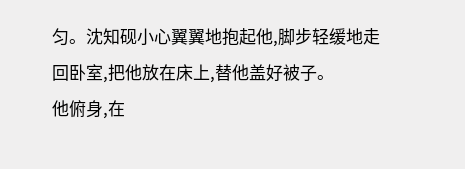匀。沈知砚小心翼翼地抱起他,脚步轻缓地走回卧室,把他放在床上,替他盖好被子。
他俯身,在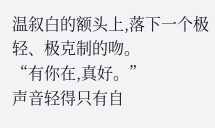温叙白的额头上,落下一个极轻、极克制的吻。
“有你在,真好。”
声音轻得只有自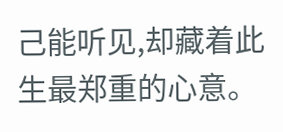己能听见,却藏着此生最郑重的心意。